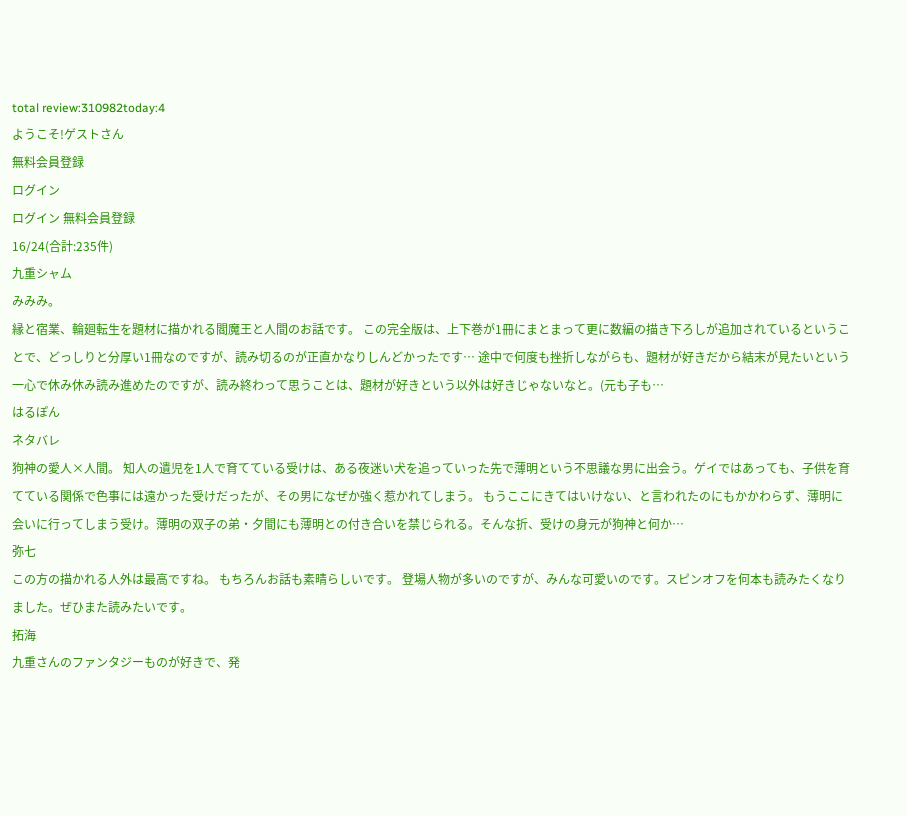total review:310982today:4
ようこそ!ゲストさん
無料会員登録
ログイン
ログイン 無料会員登録
16/24(合計:235件)
九重シャム
みみみ。
縁と宿業、輪廻転生を題材に描かれる閻魔王と人間のお話です。 この完全版は、上下巻が1冊にまとまって更に数編の描き下ろしが追加されているということで、どっしりと分厚い1冊なのですが、読み切るのが正直かなりしんどかったです… 途中で何度も挫折しながらも、題材が好きだから結末が見たいという一心で休み休み読み進めたのですが、読み終わって思うことは、題材が好きという以外は好きじゃないなと。(元も子も…
はるぽん
ネタバレ
狗神の愛人×人間。 知人の遺児を1人で育てている受けは、ある夜迷い犬を追っていった先で薄明という不思議な男に出会う。ゲイではあっても、子供を育てている関係で色事には遠かった受けだったが、その男になぜか強く惹かれてしまう。 もうここにきてはいけない、と言われたのにもかかわらず、薄明に会いに行ってしまう受け。薄明の双子の弟・夕間にも薄明との付き合いを禁じられる。そんな折、受けの身元が狗神と何か…
弥七
この方の描かれる人外は最高ですね。 もちろんお話も素晴らしいです。 登場人物が多いのですが、みんな可愛いのです。スピンオフを何本も読みたくなりました。ぜひまた読みたいです。
拓海
九重さんのファンタジーものが好きで、発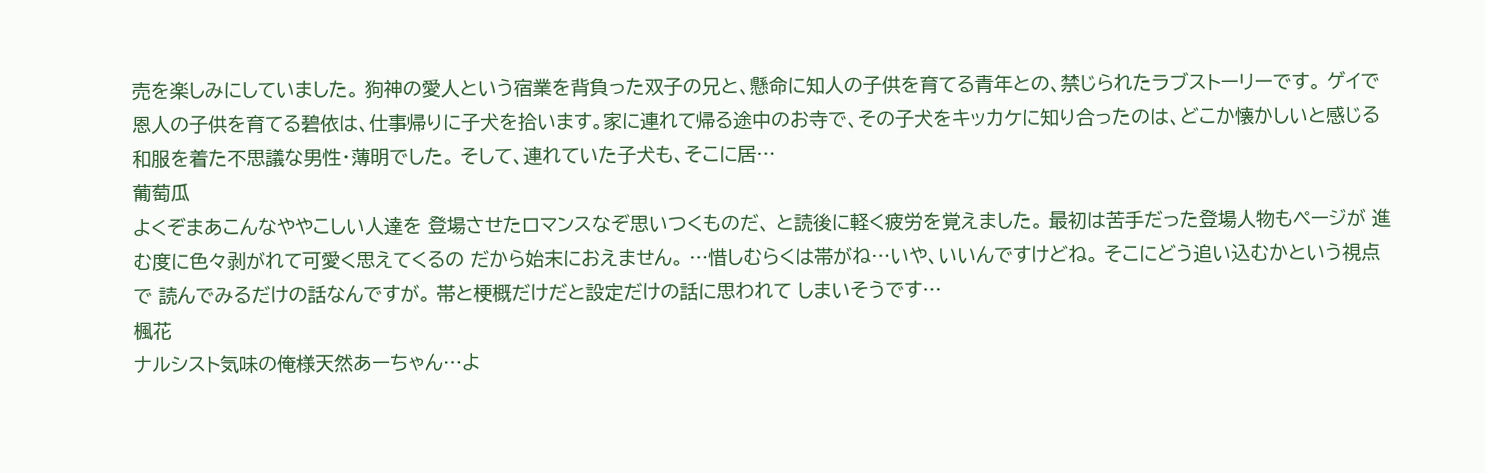売を楽しみにしていました。 狗神の愛人という宿業を背負った双子の兄と、懸命に知人の子供を育てる青年との、禁じられたラブストーリーです。 ゲイで恩人の子供を育てる碧依は、仕事帰りに子犬を拾います。家に連れて帰る途中のお寺で、その子犬をキッカケに知り合ったのは、どこか懐かしいと感じる和服を着た不思議な男性・薄明でした。 そして、連れていた子犬も、そこに居…
葡萄瓜
よくぞまあこんなややこしい人達を 登場させたロマンスなぞ思いつくものだ、 と読後に軽く疲労を覚えました。 最初は苦手だった登場人物もページが 進む度に色々剥がれて可愛く思えてくるの だから始末におえません。 …惜しむらくは帯がね…いや、いいんですけどね。 そこにどう追い込むかという視点で 読んでみるだけの話なんですが。 帯と梗概だけだと設定だけの話に思われて しまいそうです…
楓花
ナルシスト気味の俺様天然あーちゃん…よ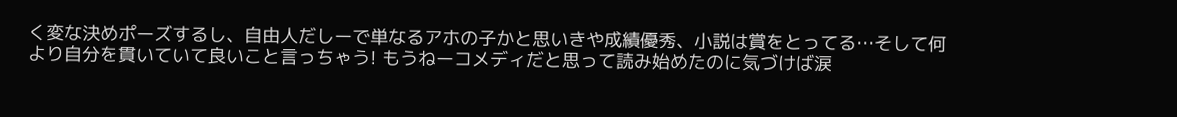く変な決めポーズするし、自由人だしーで単なるアホの子かと思いきや成績優秀、小説は賞をとってる…そして何より自分を貫いていて良いこと言っちゃう! もうねーコメディだと思って読み始めたのに気づけば涙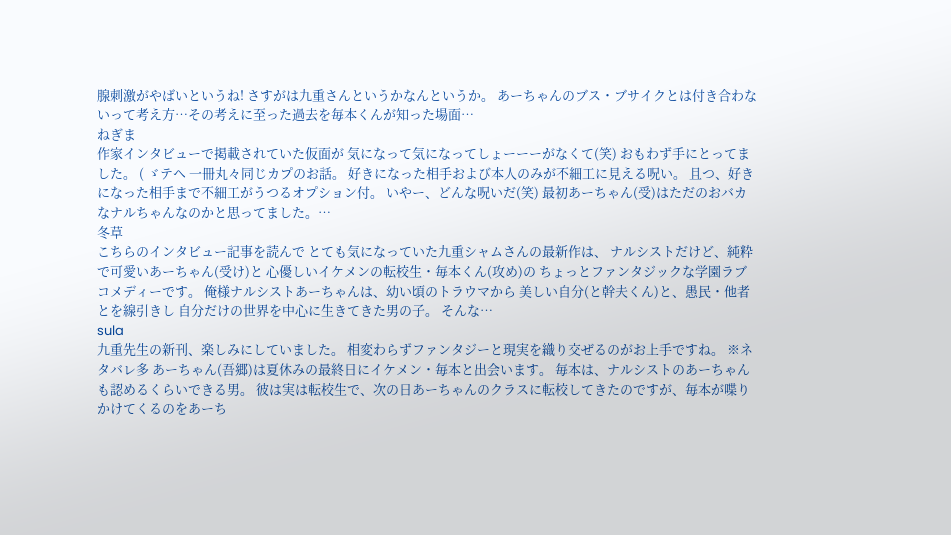腺刺激がやばいというね! さすがは九重さんというかなんというか。 あーちゃんのブス・ブサイクとは付き合わないって考え方…その考えに至った過去を毎本くんが知った場面…
ねぎま
作家インタビューで掲載されていた仮面が 気になって気になってしょーーーがなくて(笑) おもわず手にとってました。 ( ゞテヘ 一冊丸々同じカプのお話。 好きになった相手および本人のみが不細工に見える呪い。 且つ、好きになった相手まで不細工がうつるオプション付。 いやー、どんな呪いだ(笑) 最初あーちゃん(受)はただのおバカなナルちゃんなのかと思ってました。…
冬草
こちらのインタビュー記事を読んで とても気になっていた九重シャムさんの最新作は、 ナルシストだけど、純粋で可愛いあーちゃん(受け)と 心優しいイケメンの転校生・毎本くん(攻め)の ちょっとファンタジックな学園ラブコメディーです。 俺様ナルシストあーちゃんは、幼い頃のトラウマから 美しい自分(と幹夫くん)と、愚民・他者とを線引きし 自分だけの世界を中心に生きてきた男の子。 そんな…
sula
九重先生の新刊、楽しみにしていました。 相変わらずファンタジーと現実を織り交ぜるのがお上手ですね。 ※ネタバレ多 あーちゃん(吾郷)は夏休みの最終日にイケメン・毎本と出会います。 毎本は、ナルシストのあーちゃんも認めるくらいできる男。 彼は実は転校生で、次の日あーちゃんのクラスに転校してきたのですが、毎本が喋りかけてくるのをあーち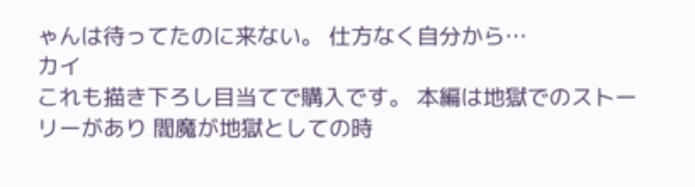ゃんは待ってたのに来ない。 仕方なく自分から…
カイ
これも描き下ろし目当てで購入です。 本編は地獄でのストーリーがあり 閻魔が地獄としての時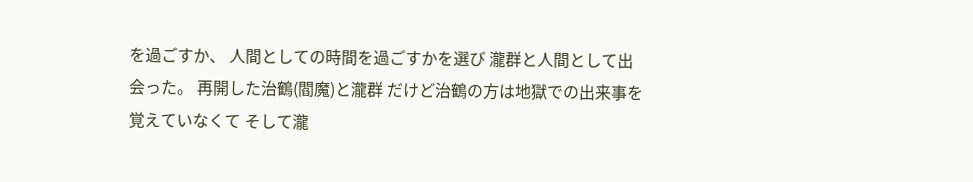を過ごすか、 人間としての時間を過ごすかを選び 瀧群と人間として出会った。 再開した治鶴(閻魔)と瀧群 だけど治鶴の方は地獄での出来事を覚えていなくて そして瀧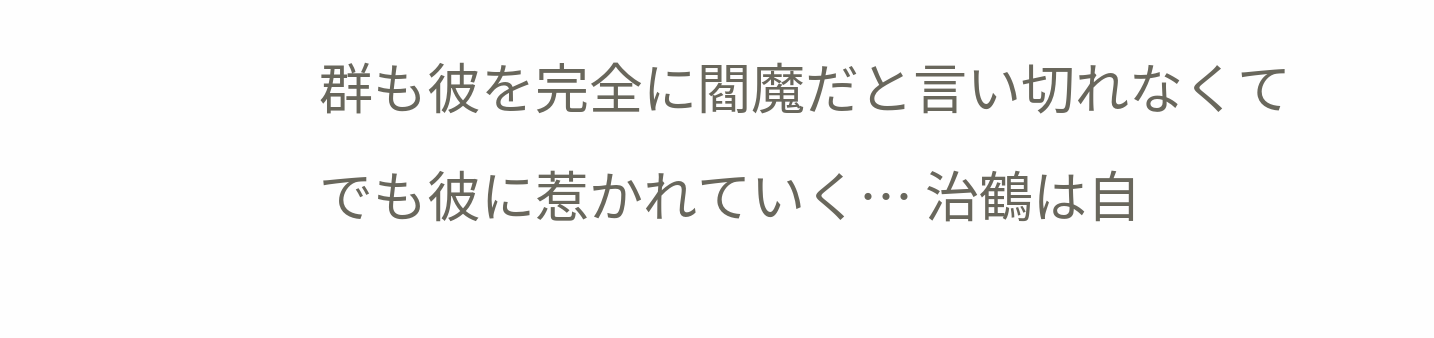群も彼を完全に閻魔だと言い切れなくて でも彼に惹かれていく… 治鶴は自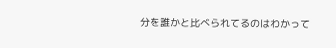分を誰かと比べられてるのはわかって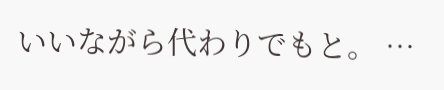いいながら代わりでもと。 …